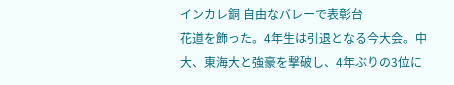インカレ銅 自由なバレーで表彰台
花道を飾った。4年生は引退となる今大会。中大、東海大と強豪を撃破し、4年ぶりの3位に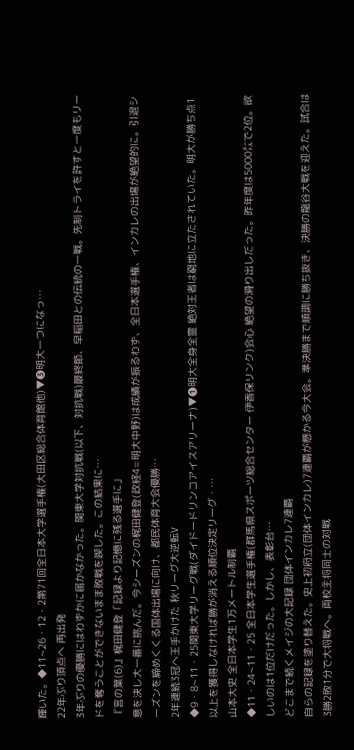輝いた。◆11~26・12・2第71回全日本大学選手権(大田区総合体育館他)▼❸明大一つになっ…
22年ぶり頂点へ 再出発
3年ぶりの優勝にはわずかに届かなかった。関東大学対抗戦(以下、対抗戦)最終節、早稲田との伝統の一戦。先制トライを許すと一度もリードを奪うことができないまま敗戦を喫した。この結果に…
『言の葉(6)』梶田健登「記録より記憶に残る選手に」
意を決し大一番に挑んだ。今シーズンの梶田健登(政経4=明大中野)は成績が振るわず、全日本選手権、インカレの出場が絶望的に。引退シーズンを締めくくる国体出場に向け、都民体育大会優勝…
2年連続3冠へ王手かけた 秋リーグ大逆転V
◆9・8~11・25関東大学リーグ戦(ダイドードリンコアイスアリーナ)▼❶明大全身全霊 絶対王者は窮地に立たされていた。明大が勝ち点1以上を獲得しなければ勝が消える順位決定リーグ・…
山本大史 全日本学生1万メートル制覇
◆11・24~11・25 全日本学生選手権(群馬県スポーツ総合センター 伊香保リンク)会心 絶望の滑り出しだった。昨年度は5000㍍で2位。欲しいのは1位だけだった。しかし、表彰台…
どこまで続くメイジの大記録 団体インカレ7連覇
自らの記録を塗り替えた。史上初府立(団体インカレ)7連覇が懸かる今大会。準決勝まで順調に勝ち抜き、決勝の龍谷大戦を迎えた。試合は3勝2敗1分で大将戦へ。両校主将同士の対戦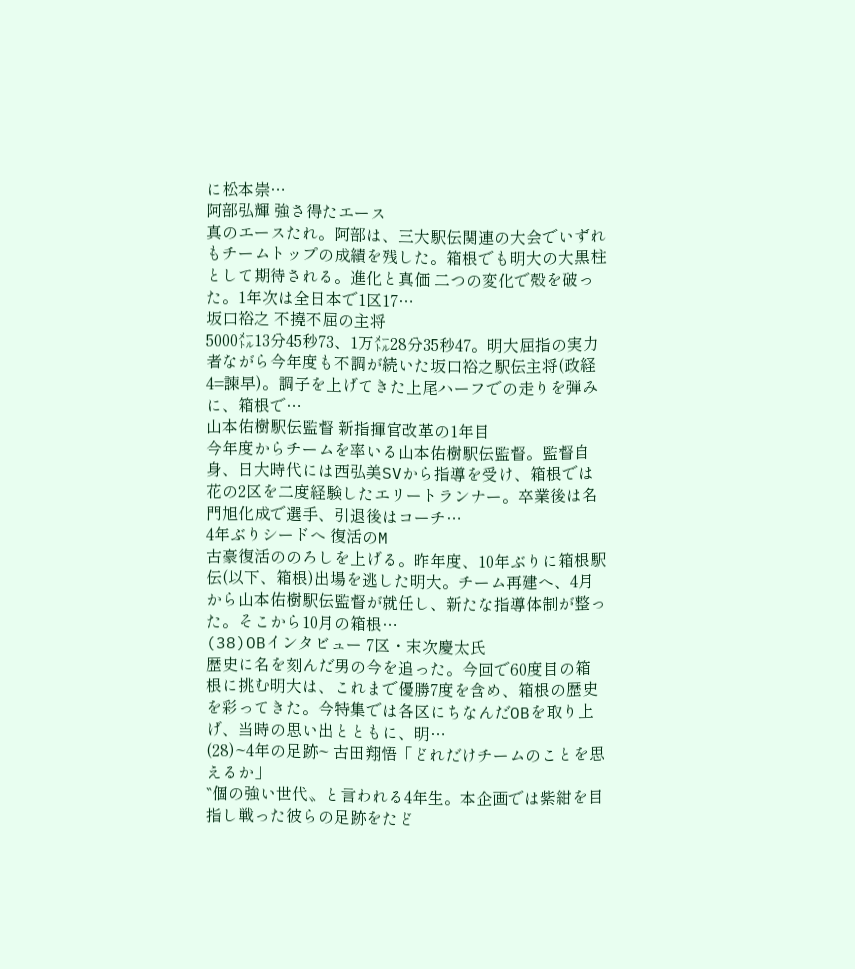に松本崇…
阿部弘輝 強さ得たエース
真のエースたれ。阿部は、三大駅伝関連の大会でいずれもチームトップの成績を残した。箱根でも明大の大黒柱として期待される。進化と真価 二つの変化で殻を破った。1年次は全日本で1区17…
坂口裕之 不撓不屈の主将
5000㍍13分45秒73、1万㍍28分35秒47。明大屈指の実力者ながら今年度も不調が続いた坂口裕之駅伝主将(政経4=諫早)。調子を上げてきた上尾ハーフでの走りを弾みに、箱根で…
山本佑樹駅伝監督 新指揮官改革の1年目
今年度からチームを率いる山本佑樹駅伝監督。監督自身、日大時代には西弘美SVから指導を受け、箱根では花の2区を二度経験したエリートランナー。卒業後は名門旭化成で選手、引退後はコーチ…
4年ぶりシードへ 復活のM
古豪復活ののろしを上げる。昨年度、10年ぶりに箱根駅伝(以下、箱根)出場を逃した明大。チーム再建へ、4月から山本佑樹駅伝監督が就任し、新たな指導体制が整った。そこから10月の箱根…
(38)OBインタビュー 7区・末次慶太氏
歴史に名を刻んだ男の今を追った。今回で60度目の箱根に挑む明大は、これまで優勝7度を含め、箱根の歴史を彩ってきた。今特集では各区にちなんだOBを取り上げ、当時の思い出とともに、明…
(28)~4年の足跡~ 古田翔悟「どれだけチームのことを思えるか」
‶個の強い世代〟と言われる4年生。本企画では紫紺を目指し戦った彼らの足跡をたど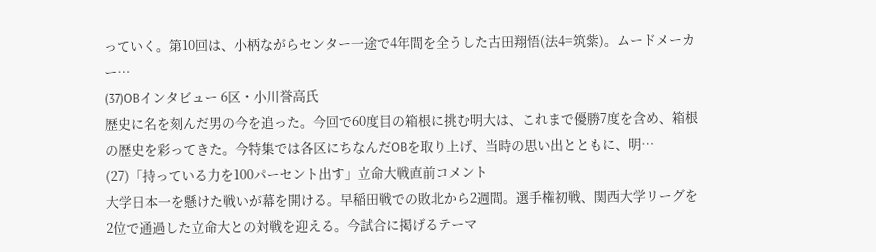っていく。第10回は、小柄ながらセンター一途で4年間を全うした古田翔悟(法4=筑紫)。ムードメーカー…
(37)OBインタビュー 6区・小川誉高氏
歴史に名を刻んだ男の今を追った。今回で60度目の箱根に挑む明大は、これまで優勝7度を含め、箱根の歴史を彩ってきた。今特集では各区にちなんだOBを取り上げ、当時の思い出とともに、明…
(27)「持っている力を100パーセント出す」立命大戦直前コメント
大学日本一を懸けた戦いが幕を開ける。早稲田戦での敗北から2週間。選手権初戦、関西大学リーグを2位で通過した立命大との対戦を迎える。今試合に掲げるテーマ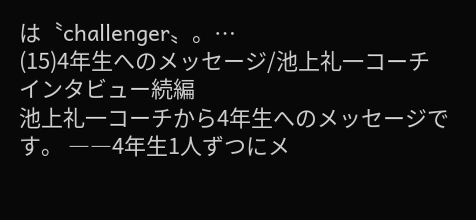は〝challenger〟。…
(15)4年生へのメッセージ/池上礼一コーチインタビュー続編
池上礼一コーチから4年生へのメッセージです。 ――4年生1人ずつにメ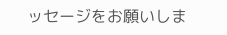ッセージをお願いしま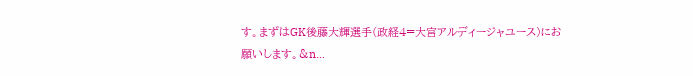す。まずはGK後藤大輝選手(政経4=大宮アルディージャユース)にお願いします。&n…